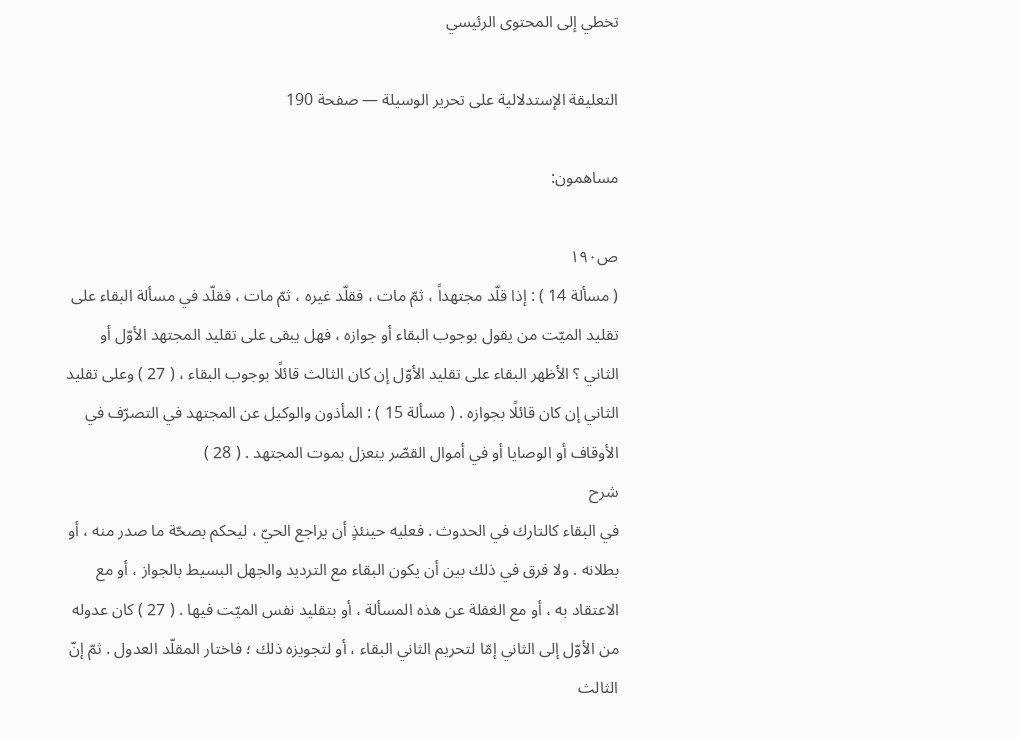تخطي إلى المحتوى الرئيسي

التعليقة الإستدلالية على تحرير الوسيلة — صفحة 190

مساهمون:

ص١٩٠
( مسألة 14 ) : إذا قلّد مجتهداً ، ثمّ مات ، فقلّد غيره ، ثمّ مات ، فقلّد في مسألة البقاء على تقليد الميّت من يقول بوجوب البقاء أو جوازه ، فهل يبقى على تقليد المجتهد الأوّل أو الثاني ؟ الأظهر البقاء على تقليد الأوّل إن كان الثالث قائلًا بوجوب البقاء ، ( 27 ) وعلى تقليد الثاني إن كان قائلًا بجوازه . ( مسألة 15 ) : المأذون والوكيل عن المجتهد في التصرّف في الأوقاف أو الوصايا أو في أموال القصّر ينعزل بموت المجتهد . ( 28 )
شرح
في البقاء كالتارك في الحدوث . فعليه حينئذٍ أن يراجع الحيّ ، ليحكم بصحّة ما صدر منه ، أو بطلانه . ولا فرق في ذلك بين أن يكون البقاء مع الترديد والجهل البسيط بالجواز ، أو مع الاعتقاد به ، أو مع الغفلة عن هذه المسألة ، أو بتقليد نفس الميّت فيها . ( 27 ) كان عدوله من الأوّل إلى الثاني إمّا لتحريم الثاني البقاء ، أو لتجويزه ذلك ؛ فاختار المقلّد العدول . ثمّ إنّ الثالث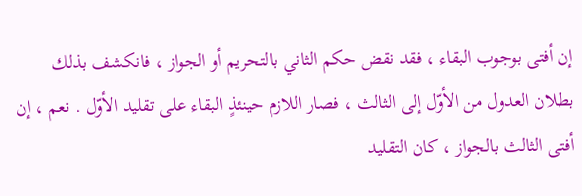إن أفتى بوجوب البقاء ، فقد نقض حكم الثاني بالتحريم أو الجواز ، فانكشف بذلك بطلان العدول من الأوّل إلى الثالث ، فصار اللازم حينئذٍ البقاء على تقليد الأوّل . نعم ، إن أفتى الثالث بالجواز ، كان التقليد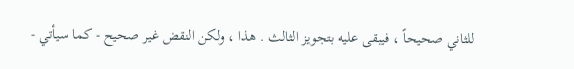للثاني صحيحاً ، فيبقى عليه بتجويز الثالث . هذا ، ولكن النقض غير صحيح - كما سيأتي -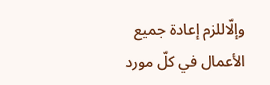وإلّاللزم إعادة جميع الأعمال في كلّ مورد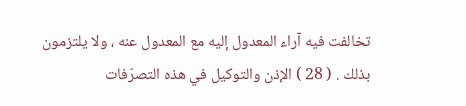تخالفت فيه آراء المعدول إليه مع المعدول عنه ، ولا يلتزمون بذلك . ( 28 ) الإذن والتوكيل في هذه التصرّفات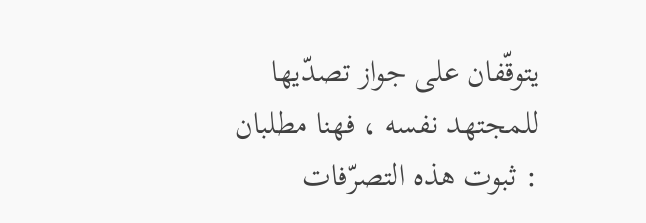يتوقّفان على جواز تصدّيها للمجتهد نفسه ، فهنا مطلبان : ثبوت هذه التصرّفات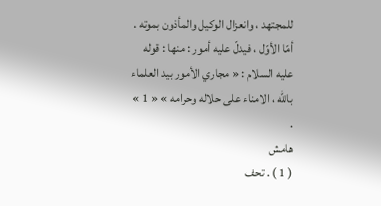للمجتهد ، وانعزال الوكيل والمأذون بموته . أمّا الأوّل ، فيدلّ عليه أمور : منها : قوله عليه السلام : « مجاري الأمور بيد العلماء باللّه ، الامناء على حلاله وحرامه » « 1 » .
هامش
( 1 ) . تحف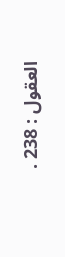العقول : 238 .